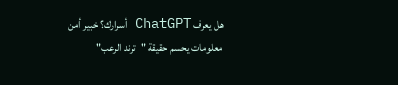هل يعرف ChatGPT أسرارك؟ خبير أمن معلومات يحسم حقيقة "ترند الرعب"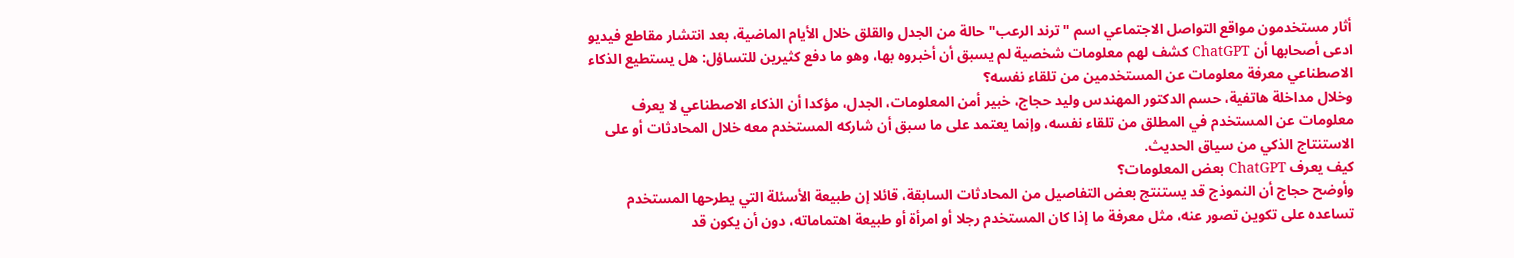أثار مستخدمون مواقع التواصل الاجتماعي اسم "ترند الرعب" حالة من الجدل والقلق خلال الأيام الماضية، بعد انتشار مقاطع فيديو ادعى أصحابها أن ChatGPT كشف لهم معلومات شخصية لم يسبق أن أخبروه بها، وهو ما دفع كثيرين للتساؤل: هل يستطيع الذكاء الاصطناعي معرفة معلومات عن المستخدمين من تلقاء نفسه؟
وخلال مداخلة هاتفية، حسم الدكتور المهندس وليد حجاج، خبير أمن المعلومات، الجدل، مؤكدا أن الذكاء الاصطناعي لا يعرف معلومات عن المستخدم في المطلق من تلقاء نفسه، وإنما يعتمد على ما سبق أن شاركه المستخدم معه خلال المحادثات أو على الاستنتاج الذكي من سياق الحديث.
كيف يعرف ChatGPT بعض المعلومات؟
وأوضح حجاج أن النموذج قد يستنتج بعض التفاصيل من المحادثات السابقة، قائلا إن طبيعة الأسئلة التي يطرحها المستخدم تساعده على تكوين تصور عنه، مثل معرفة ما إذا كان المستخدم رجلا أو امرأة أو طبيعة اهتماماته، دون أن يكون قد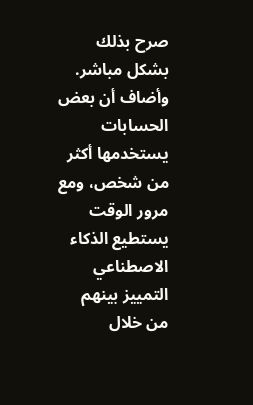صرح بذلك بشكل مباشر.
وأضاف أن بعض الحسابات يستخدمها أكثر من شخص، ومع مرور الوقت يستطيع الذكاء الاصطناعي التمييز بينهم من خلال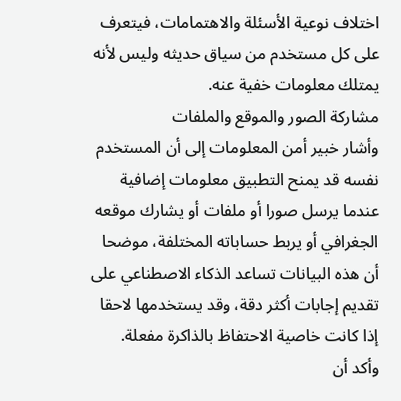اختلاف نوعية الأسئلة والاهتمامات، فيتعرف على كل مستخدم من سياق حديثه وليس لأنه يمتلك معلومات خفية عنه.
مشاركة الصور والموقع والملفات
وأشار خبير أمن المعلومات إلى أن المستخدم نفسه قد يمنح التطبيق معلومات إضافية عندما يرسل صورا أو ملفات أو يشارك موقعه الجغرافي أو يربط حساباته المختلفة، موضحا أن هذه البيانات تساعد الذكاء الاصطناعي على تقديم إجابات أكثر دقة، وقد يستخدمها لاحقا إذا كانت خاصية الاحتفاظ بالذاكرة مفعلة.
وأكد أن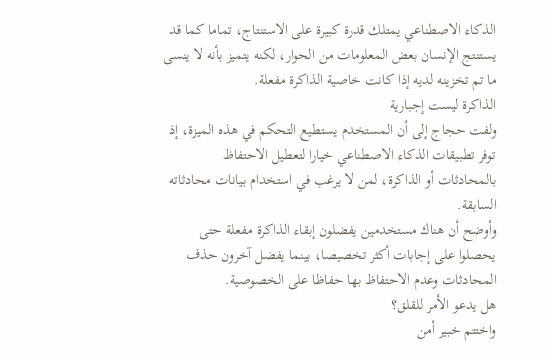الذكاء الاصطناعي يمتلك قدرة كبيرة على الاستنتاج، تماما كما قد يستنتج الإنسان بعض المعلومات من الحوار، لكنه يتميز بأنه لا ينسى ما تم تخزينه لديه إذا كانت خاصية الذاكرة مفعلة.
الذاكرة ليست إجبارية
ولفت حجاج إلى أن المستخدم يستطيع التحكم في هذه الميزة، إذ توفر تطبيقات الذكاء الاصطناعي خيارا لتعطيل الاحتفاظ بالمحادثات أو الذاكرة، لمن لا يرغب في استخدام بيانات محادثاته السابقة.
وأوضح أن هناك مستخدمين يفضلون إبقاء الذاكرة مفعلة حتى يحصلوا على إجابات أكثر تخصيصا، بينما يفضل آخرون حذف المحادثات وعدم الاحتفاظ بها حفاظا على الخصوصية.
هل يدعو الأمر للقلق؟
واختتم خبير أمن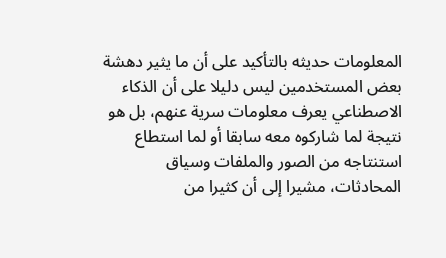المعلومات حديثه بالتأكيد على أن ما يثير دهشة بعض المستخدمين ليس دليلا على أن الذكاء الاصطناعي يعرف معلومات سرية عنهم، بل هو نتيجة لما شاركوه معه سابقا أو لما استطاع استنتاجه من الصور والملفات وسياق المحادثات، مشيرا إلى أن كثيرا من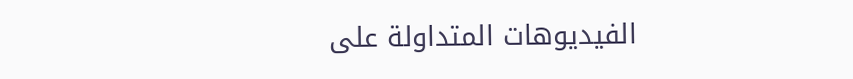الفيديوهات المتداولة على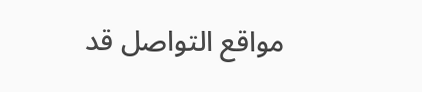مواقع التواصل قد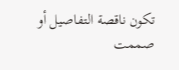تكون ناقصة التفاصيل أو صممت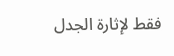فقط لإثارة الجدل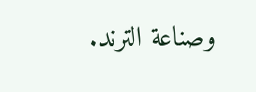وصناعة الترند.